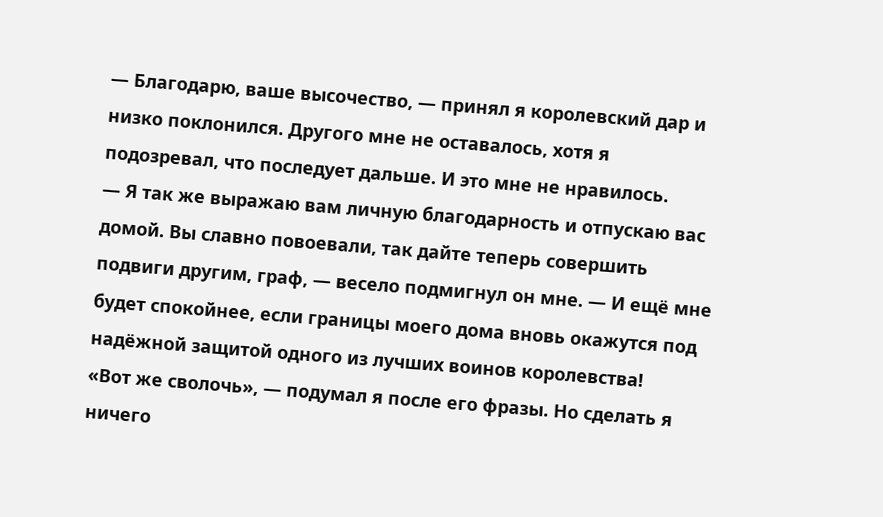— Благодарю, ваше высочество, — принял я королевский дар и низко поклонился. Другого мне не оставалось, хотя я подозревал, что последует дальше. И это мне не нравилось.
— Я так же выражаю вам личную благодарность и отпускаю вас домой. Вы славно повоевали, так дайте теперь совершить подвиги другим, граф, — весело подмигнул он мне. — И ещё мне будет спокойнее, если границы моего дома вновь окажутся под надёжной защитой одного из лучших воинов королевства!
«Вот же сволочь», — подумал я после его фразы. Но сделать я ничего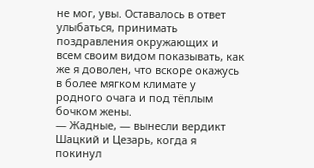не мог, увы. Оставалось в ответ улыбаться, принимать поздравления окружающих и всем своим видом показывать, как же я доволен, что вскоре окажусь в более мягком климате у родного очага и под тёплым бочком жены.
— Жадные, — вынесли вердикт Шацкий и Цезарь, когда я покинул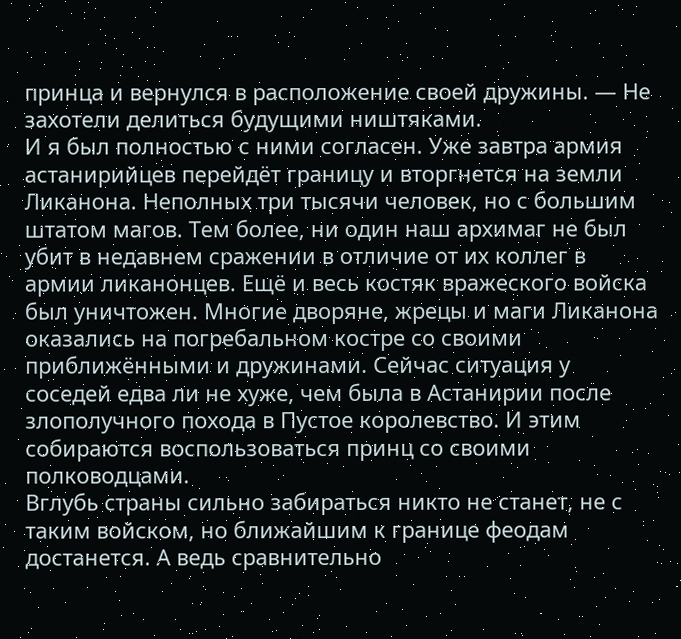принца и вернулся в расположение своей дружины. — Не захотели делиться будущими ништяками.
И я был полностью с ними согласен. Уже завтра армия астанирийцев перейдёт границу и вторгнется на земли Ликанона. Неполных три тысячи человек, но с большим штатом магов. Тем более, ни один наш архимаг не был убит в недавнем сражении в отличие от их коллег в армии ликанонцев. Ещё и весь костяк вражеского войска был уничтожен. Многие дворяне, жрецы и маги Ликанона оказались на погребальном костре со своими приближёнными и дружинами. Сейчас ситуация у соседей едва ли не хуже, чем была в Астанирии после злополучного похода в Пустое королевство. И этим собираются воспользоваться принц со своими полководцами.
Вглубь страны сильно забираться никто не станет, не с таким войском, но ближайшим к границе феодам достанется. А ведь сравнительно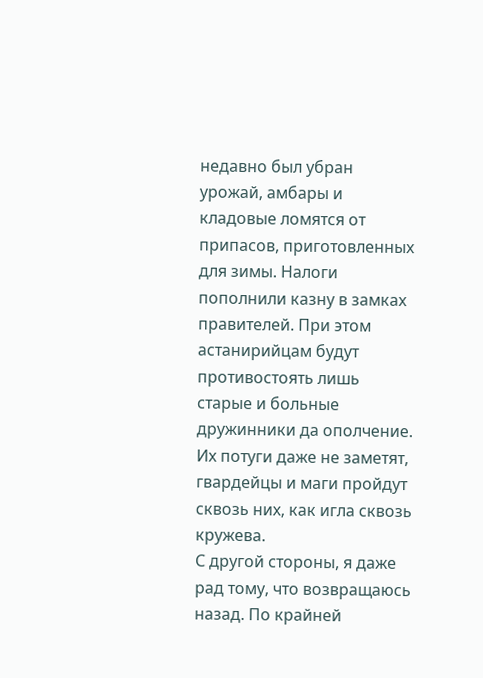недавно был убран урожай, амбары и кладовые ломятся от припасов, приготовленных для зимы. Налоги пополнили казну в замках правителей. При этом астанирийцам будут противостоять лишь старые и больные дружинники да ополчение. Их потуги даже не заметят, гвардейцы и маги пройдут сквозь них, как игла сквозь кружева.
С другой стороны, я даже рад тому, что возвращаюсь назад. По крайней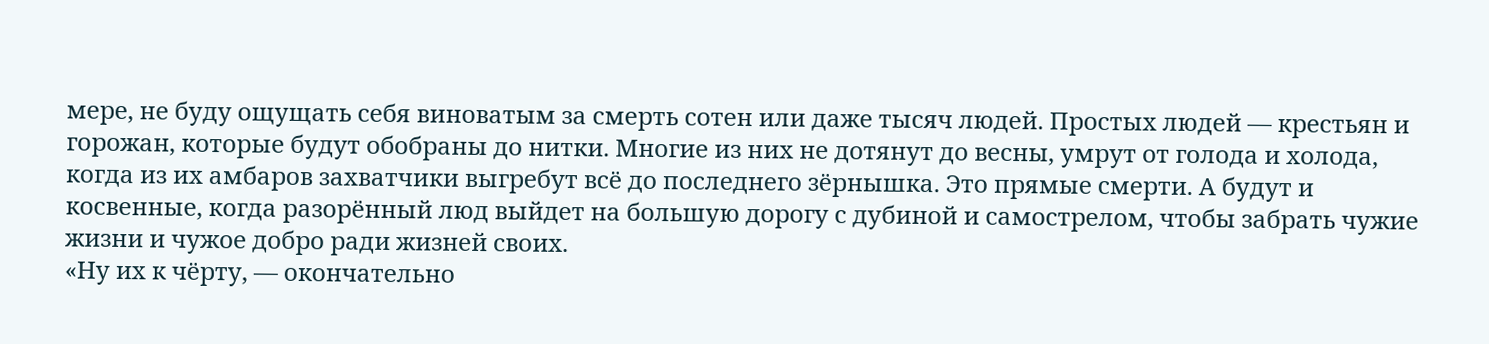мере, не буду ощущать себя виноватым за смерть сотен или даже тысяч людей. Простых людей — крестьян и горожан, которые будут обобраны до нитки. Многие из них не дотянут до весны, умрут от голода и холода, когда из их амбаров захватчики выгребут всё до последнего зёрнышка. Это прямые смерти. А будут и косвенные, когда разорённый люд выйдет на большую дорогу с дубиной и самострелом, чтобы забрать чужие жизни и чужое добро ради жизней своих.
«Ну их к чёрту, — окончательно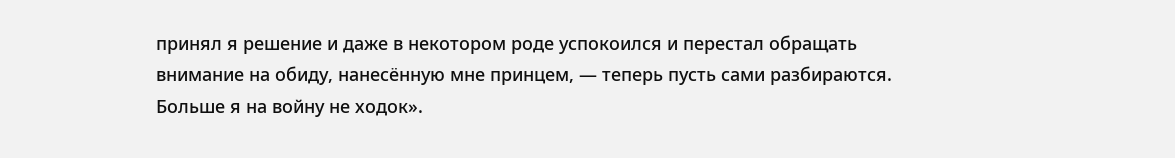принял я решение и даже в некотором роде успокоился и перестал обращать внимание на обиду, нанесённую мне принцем, — теперь пусть сами разбираются. Больше я на войну не ходок».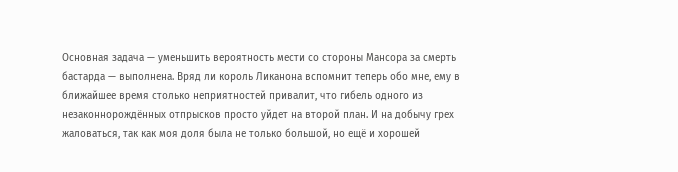Основная задача — уменьшить вероятность мести со стороны Мансора за смерть бастарда — выполнена. Вряд ли король Ликанона вспомнит теперь обо мне, ему в ближайшее время столько неприятностей привалит, что гибель одного из незаконнорождённых отпрысков просто уйдет на второй план. И на добычу грех жаловаться, так как моя доля была не только большой, но ещё и хорошей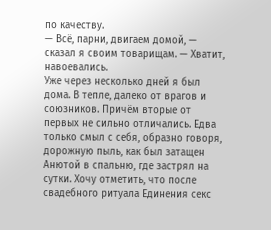по качеству.
— Всё, парни, двигаем домой, — сказал я своим товарищам. — Хватит, навоевались.
Уже через несколько дней я был дома. В тепле, далеко от врагов и союзников. Причём вторые от первых не сильно отличались. Едва только смыл с себя, образно говоря, дорожную пыль, как был затащен Анютой в спальню, где застрял на сутки. Хочу отметить, что после свадебного ритуала Единения секс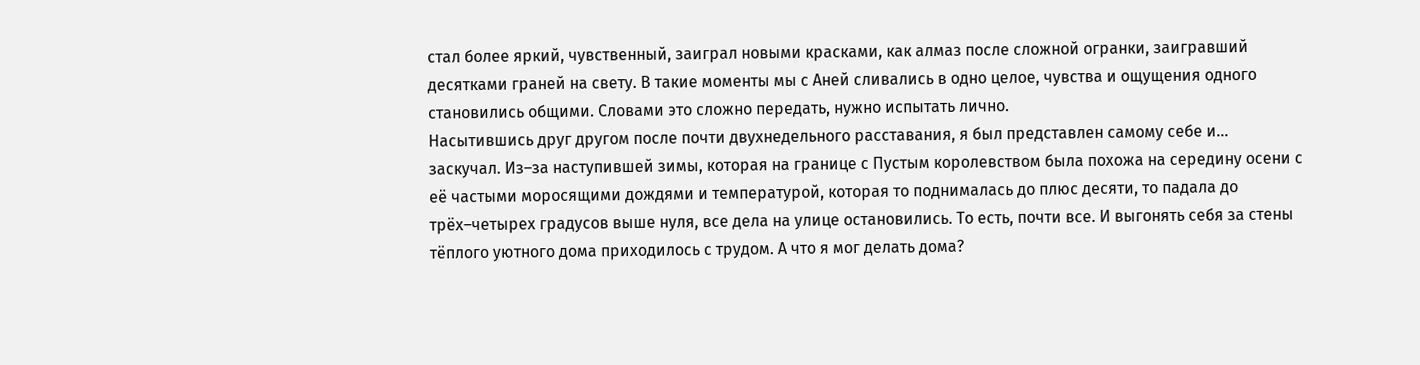стал более яркий, чувственный, заиграл новыми красками, как алмаз после сложной огранки, заигравший десятками граней на свету. В такие моменты мы с Аней сливались в одно целое, чувства и ощущения одного становились общими. Словами это сложно передать, нужно испытать лично.
Насытившись друг другом после почти двухнедельного расставания, я был представлен самому себе и… заскучал. Из–за наступившей зимы, которая на границе с Пустым королевством была похожа на середину осени с её частыми моросящими дождями и температурой, которая то поднималась до плюс десяти, то падала до трёх–четырех градусов выше нуля, все дела на улице остановились. То есть, почти все. И выгонять себя за стены тёплого уютного дома приходилось с трудом. А что я мог делать дома?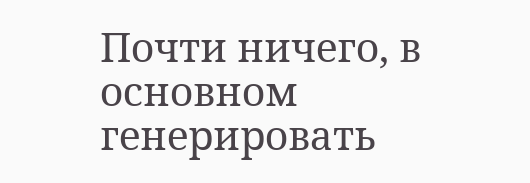Почти ничего, в основном генерировать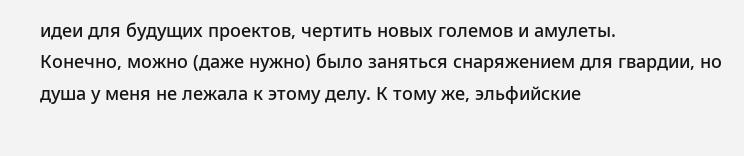идеи для будущих проектов, чертить новых големов и амулеты.
Конечно, можно (даже нужно) было заняться снаряжением для гвардии, но душа у меня не лежала к этому делу. К тому же, эльфийские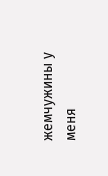жемчужины у меня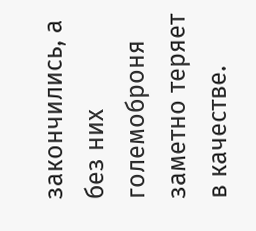закончились, а без них големоброня заметно теряет в качестве.